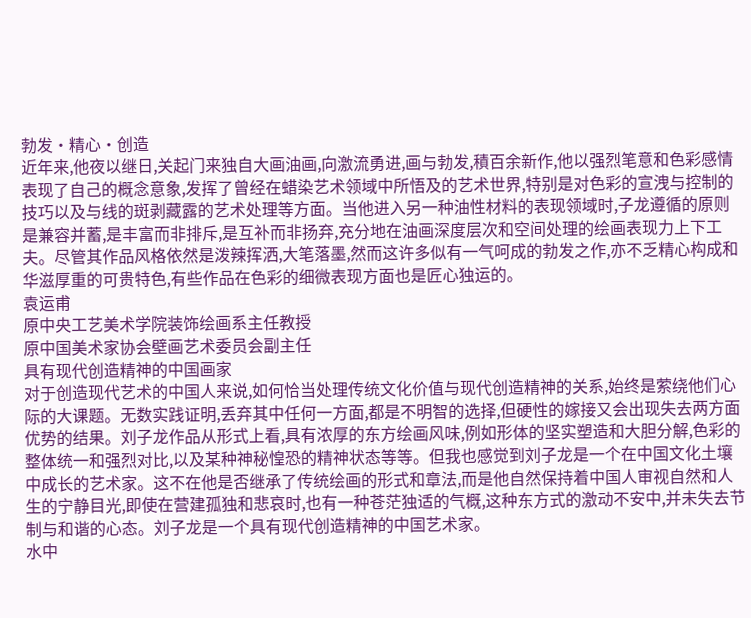勃发·精心·创造
近年来,他夜以继日,关起门来独自大画油画,向激流勇进,画与勃发,積百余新作,他以强烈笔意和色彩感情表现了自己的概念意象,发挥了曾经在蜡染艺术领域中所悟及的艺术世界,特别是对色彩的宣洩与控制的技巧以及与线的斑剥藏露的艺术处理等方面。当他进入另一种油性材料的表现领域时,子龙遵循的原则是兼容并蓄,是丰富而非排斥,是互补而非扬弃,充分地在油画深度层次和空间处理的绘画表现力上下工夫。尽管其作品风格依然是泼辣挥洒,大笔落墨,然而这许多似有一气呵成的勃发之作,亦不乏精心构成和华滋厚重的可贵特色,有些作品在色彩的细微表现方面也是匠心独运的。
袁运甫
原中央工艺美术学院装饰绘画系主任教授
原中国美术家协会壁画艺术委员会副主任
具有现代创造精神的中国画家
对于创造现代艺术的中国人来说,如何恰当处理传统文化价值与现代创造精神的关系,始终是萦绕他们心际的大课题。无数实践证明,丢弃其中任何一方面,都是不明智的选择,但硬性的嫁接又会出现失去两方面优势的结果。刘子龙作品从形式上看,具有浓厚的东方绘画风味,例如形体的坚实塑造和大胆分解,色彩的整体统一和强烈对比,以及某种神秘惶恐的精神状态等等。但我也感觉到刘子龙是一个在中国文化土壤中成长的艺术家。这不在他是否继承了传统绘画的形式和章法,而是他自然保持着中国人审视自然和人生的宁静目光,即使在营建孤独和悲哀时,也有一种苍茫独适的气概,这种东方式的激动不安中,并未失去节制与和谐的心态。刘子龙是一个具有现代创造精神的中国艺术家。
水中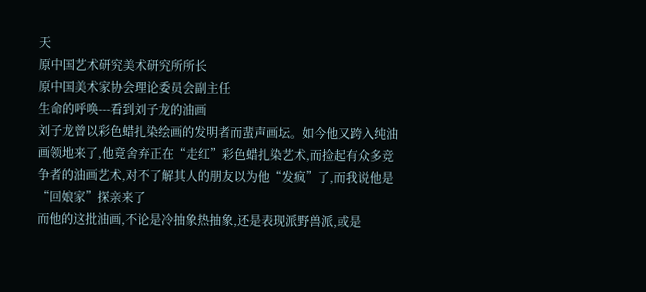天
原中国艺术研究美术研究所所长
原中国美术家协会理论委员会副主任
生命的呼唤---看到刘子龙的油画
刘子龙曾以彩色蜡扎染绘画的发明者而蜚声画坛。如今他又跨入纯油画领地来了,他竟舍弃正在“走红”彩色蜡扎染艺术,而捡起有众多竞争者的油画艺术,对不了解其人的朋友以为他“发疯”了,而我说他是“回娘家”探亲来了
而他的这批油画,不论是冷抽象热抽象,还是表现派野兽派,或是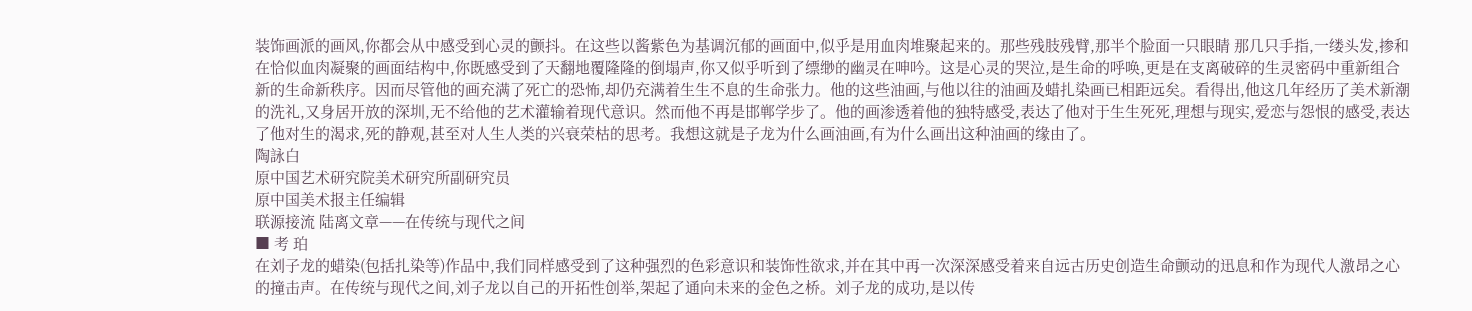装饰画派的画风,你都会从中感受到心灵的颤抖。在这些以酱紫色为基调沉郁的画面中,似乎是用血肉堆聚起来的。那些残肢残臂,那半个脸面一只眼睛 那几只手指,一缕头发,掺和在恰似血肉凝聚的画面结构中,你既感受到了天翻地覆隆隆的倒塌声,你又似乎听到了缥缈的幽灵在呻吟。这是心灵的哭泣,是生命的呼唤,更是在支离破碎的生灵密码中重新组合新的生命新秩序。因而尽管他的画充满了死亡的恐怖,却仍充满着生生不息的生命张力。他的这些油画,与他以往的油画及蜡扎染画已相距远矣。看得出,他这几年经历了美术新潮的洗礼,又身居开放的深圳,无不给他的艺术灌输着现代意识。然而他不再是邯郸学步了。他的画渗透着他的独特感受,表达了他对于生生死死,理想与现实,爱恋与怨恨的感受,表达了他对生的渴求,死的静观,甚至对人生人类的兴衰荣枯的思考。我想这就是子龙为什么画油画,有为什么画出这种油画的缘由了。
陶詠白
原中国艺术研究院美术研究所副研究员
原中国美术报主任编辑
联源接流 陆离文章——在传统与现代之间
■ 考 珀
在刘子龙的蜡染(包括扎染等)作品中,我们同样感受到了这种强烈的色彩意识和装饰性欲求,并在其中再一次深深感受着来自远古历史创造生命颤动的迅息和作为现代人激昂之心的撞击声。在传统与现代之间,刘子龙以自己的开拓性创举,架起了通向未来的金色之桥。刘子龙的成功,是以传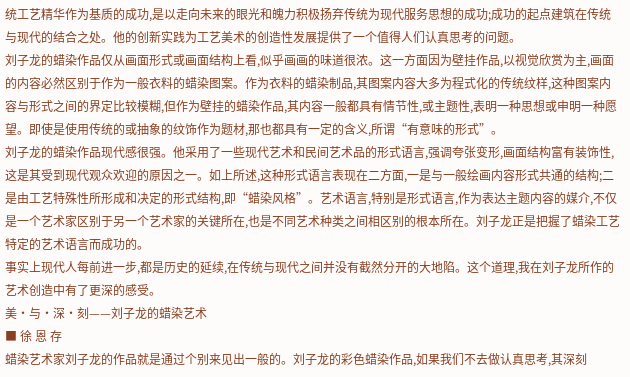统工艺精华作为基质的成功,是以走向未来的眼光和魄力积极扬弃传统为现代服务思想的成功;成功的起点建筑在传统与现代的结合之处。他的创新实践为工艺美术的创造性发展提供了一个值得人们认真思考的问题。
刘子龙的蜡染作品仅从画面形式或画面结构上看,似乎画画的味道很浓。这一方面因为壁挂作品,以视觉欣赏为主,画面的内容必然区别于作为一般衣料的蜡染图案。作为衣料的蜡染制品,其图案内容大多为程式化的传统纹样,这种图案内容与形式之间的界定比较模糊,但作为壁挂的蜡染作品,其内容一般都具有情节性,或主题性,表明一种思想或申明一种愿望。即使是使用传统的或抽象的纹饰作为题材,那也都具有一定的含义,所谓“有意味的形式”。
刘子龙的蜡染作品现代感很强。他采用了一些现代艺术和民间艺术品的形式语言,强调夸张变形,画面结构富有装饰性,这是其受到现代观众欢迎的原因之一。如上所述,这种形式语言表现在二方面,一是与一般绘画内容形式共通的结构;二是由工艺特殊性所形成和决定的形式结构,即“蜡染风格”。艺术语言,特别是形式语言,作为表达主题内容的媒介,不仅是一个艺术家区别于另一个艺术家的关键所在,也是不同艺术种类之间相区别的根本所在。刘子龙正是把握了蜡染工艺特定的艺术语言而成功的。
事实上现代人每前进一步,都是历史的延续,在传统与现代之间并没有截然分开的大地陷。这个道理,我在刘子龙所作的艺术创造中有了更深的感受。
美•与•深•刻——刘子龙的蜡染艺术
■ 徐 恩 存
蜡染艺术家刘子龙的作品就是通过个别来见出一般的。刘子龙的彩色蜡染作品,如果我们不去做认真思考,其深刻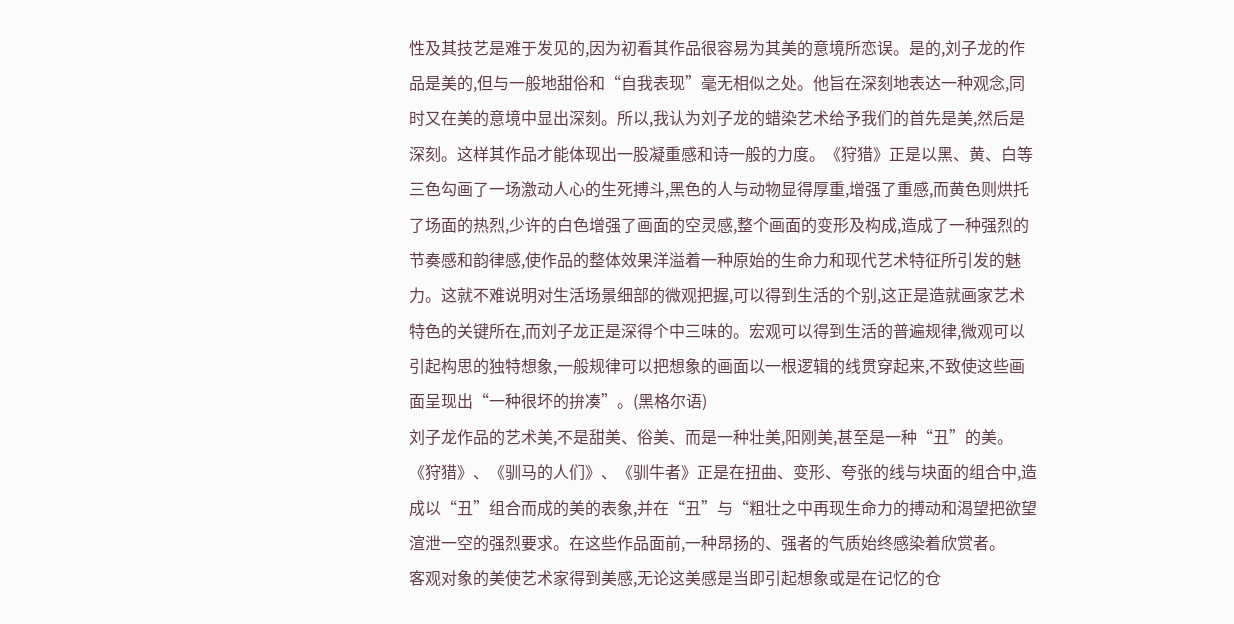性及其技艺是难于发见的,因为初看其作品很容易为其美的意境所恋误。是的,刘子龙的作品是美的,但与一般地甜俗和“自我表现”毫无相似之处。他旨在深刻地表达一种观念,同时又在美的意境中显出深刻。所以,我认为刘子龙的蜡染艺术给予我们的首先是美,然后是深刻。这样其作品才能体现出一股凝重感和诗一般的力度。《狩猎》正是以黑、黄、白等三色勾画了一场激动人心的生死搏斗,黑色的人与动物显得厚重,增强了重感,而黄色则烘托了场面的热烈,少许的白色增强了画面的空灵感,整个画面的变形及构成,造成了一种强烈的节奏感和韵律感,使作品的整体效果洋溢着一种原始的生命力和现代艺术特征所引发的魅力。这就不难说明对生活场景细部的微观把握,可以得到生活的个别,这正是造就画家艺术特色的关键所在,而刘子龙正是深得个中三味的。宏观可以得到生活的普遍规律,微观可以引起构思的独特想象,一般规律可以把想象的画面以一根逻辑的线贯穿起来,不致使这些画面呈现出“一种很坏的拚凑”。(黑格尔语)
刘子龙作品的艺术美,不是甜美、俗美、而是一种壮美,阳刚美,甚至是一种“丑”的美。《狩猎》、《驯马的人们》、《驯牛者》正是在扭曲、变形、夸张的线与块面的组合中,造成以“丑”组合而成的美的表象,并在“丑”与“粗壮之中再现生命力的搏动和渴望把欲望渲泄一空的强烈要求。在这些作品面前,一种昂扬的、强者的气质始终感染着欣赏者。
客观对象的美使艺术家得到美感,无论这美感是当即引起想象或是在记忆的仓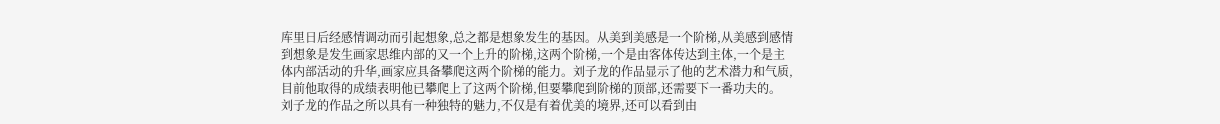库里日后经感情调动而引起想象,总之都是想象发生的基因。从美到美感是一个阶梯,从美感到感情到想象是发生画家思维内部的又一个上升的阶梯,这两个阶梯,一个是由客体传达到主体,一个是主体内部活动的升华,画家应具备攀爬这两个阶梯的能力。刘子龙的作品显示了他的艺术潜力和气质,目前他取得的成绩表明他已攀爬上了这两个阶梯,但要攀爬到阶梯的顶部,还需要下一番功夫的。
刘子龙的作品之所以具有一种独特的魅力,不仅是有着优美的境界,还可以看到由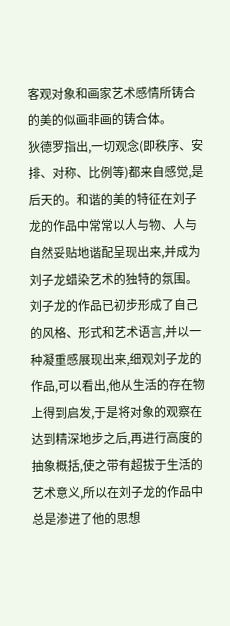客观对象和画家艺术感情所铸合的美的似画非画的铸合体。
狄德罗指出,一切观念(即秩序、安排、对称、比例等)都来自感觉,是后天的。和谐的美的特征在刘子龙的作品中常常以人与物、人与自然妥贴地谐配呈现出来,并成为刘子龙蜡染艺术的独特的氛围。
刘子龙的作品已初步形成了自己的风格、形式和艺术语言,并以一种凝重感展现出来,细观刘子龙的作品,可以看出,他从生活的存在物上得到启发,于是将对象的观察在达到精深地步之后,再进行高度的抽象概括,使之带有超拔于生活的艺术意义,所以在刘子龙的作品中总是渗进了他的思想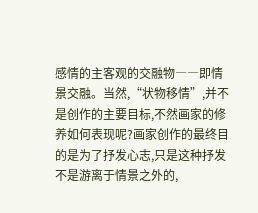感情的主客观的交融物――即情景交融。当然,“状物移情”,并不是创作的主要目标,不然画家的修养如何表现呢?画家创作的最终目的是为了抒发心志,只是这种抒发不是游离于情景之外的,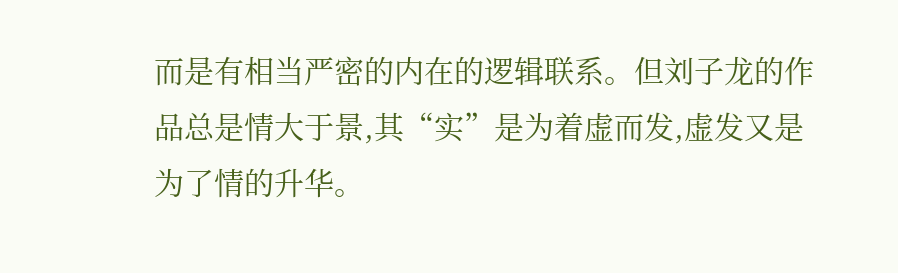而是有相当严密的内在的逻辑联系。但刘子龙的作品总是情大于景,其“实”是为着虚而发,虚发又是为了情的升华。